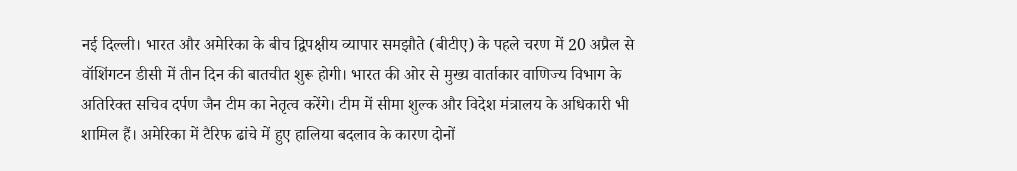नई दिल्ली। भारत और अमेरिका के बीच द्विपक्षीय व्यापार समझौते (बीटीए) के पहले चरण में 20 अप्रैल से वॉशिंगटन डीसी में तीन दिन की बातचीत शुरू होगी। भारत की ओर से मुख्य वार्ताकार वाणिज्य विभाग के अतिरिक्त सचिव दर्पण जैन टीम का नेतृत्व करेंगे। टीम में सीमा शुल्क और विदेश मंत्रालय के अधिकारी भी शामिल हैं। अमेरिका में टैरिफ ढांचे में हुए हालिया बदलाव के कारण दोनों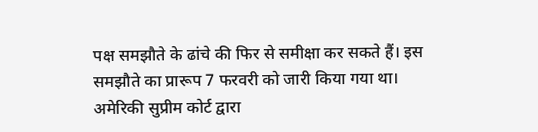पक्ष समझौते के ढांचे की फिर से समीक्षा कर सकते हैं। इस समझौते का प्रारूप 7 फरवरी को जारी किया गया था।
अमेरिकी सुप्रीम कोर्ट द्वारा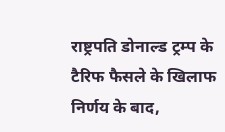राष्ट्रपति डोनाल्ड ट्रम्प के टैरिफ फैसले के खिलाफ निर्णय के बाद,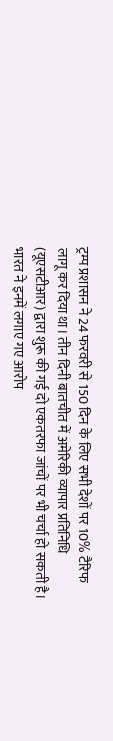ट्रम्प प्रशासन ने 24 फरवरी से 150 दिन के लिए सभी देशों पर 10% टैरिफ लागू कर दिया था। तीन दिनी बातचीत में अमेरिकी व्यापार प्रतिनिधि (यूएसटीआर) द्वारा शुरू की गई दो एकतरफा जांचों पर भी चर्चा हो सकती है। भारत ने इनमें लगाए गए आरोप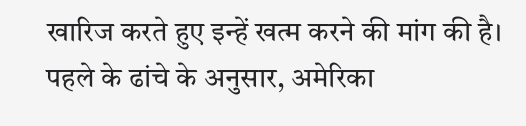खारिज करते हुए इन्हें खत्म करने की मांग की है। पहले के ढांचे के अनुसार, अमेरिका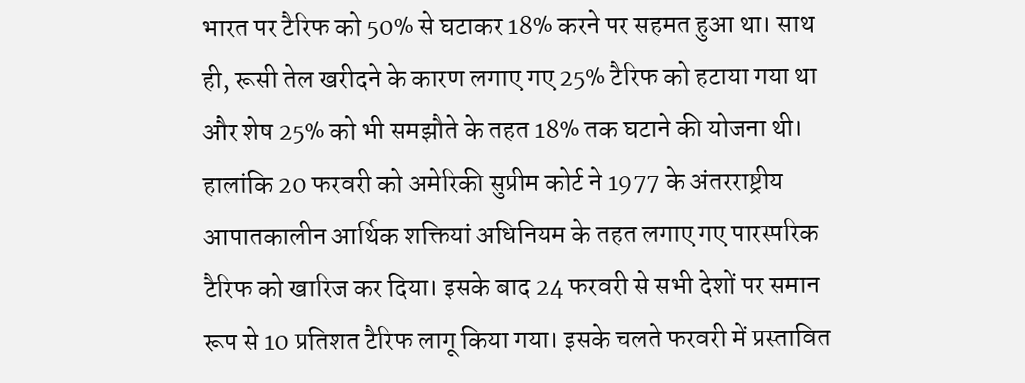भारत पर टैरिफ को 50% से घटाकर 18% करने पर सहमत हुआ था। साथ ही, रूसी तेल खरीदने के कारण लगाए गए 25% टैरिफ को हटाया गया था और शेष 25% को भी समझौते के तहत 18% तक घटाने की योजना थी।
हालांकि 20 फरवरी को अमेरिकी सुप्रीम कोर्ट ने 1977 के अंतरराष्ट्रीय आपातकालीन आर्थिक शक्तियां अधिनियम के तहत लगाए गए पारस्परिक टैरिफ को खारिज कर दिया। इसके बाद 24 फरवरी से सभी देशों पर समान रूप से 10 प्रतिशत टैरिफ लागू किया गया। इसके चलते फरवरी में प्रस्तावित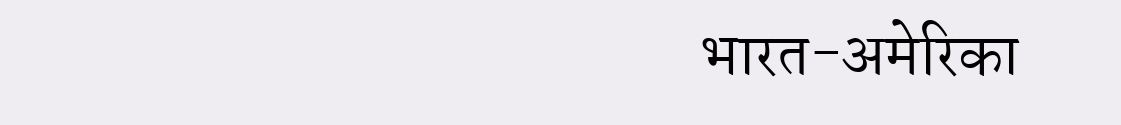भारत-अमेरिका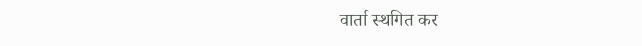वार्ता स्थगित कर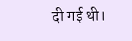दी गई थी।